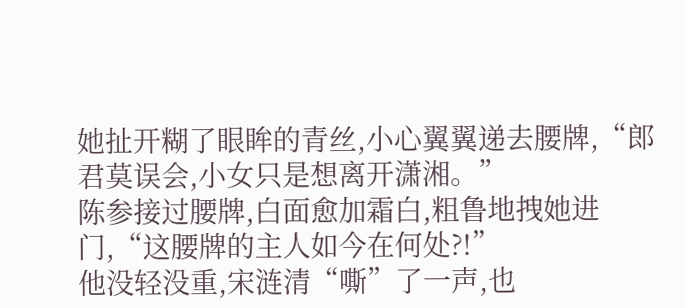她扯开糊了眼眸的青丝,小心翼翼递去腰牌,“郎君莫误会,小女只是想离开潇湘。”
陈参接过腰牌,白面愈加霜白,粗鲁地拽她进门,“这腰牌的主人如今在何处?!”
他没轻没重,宋涟清“嘶”了一声,也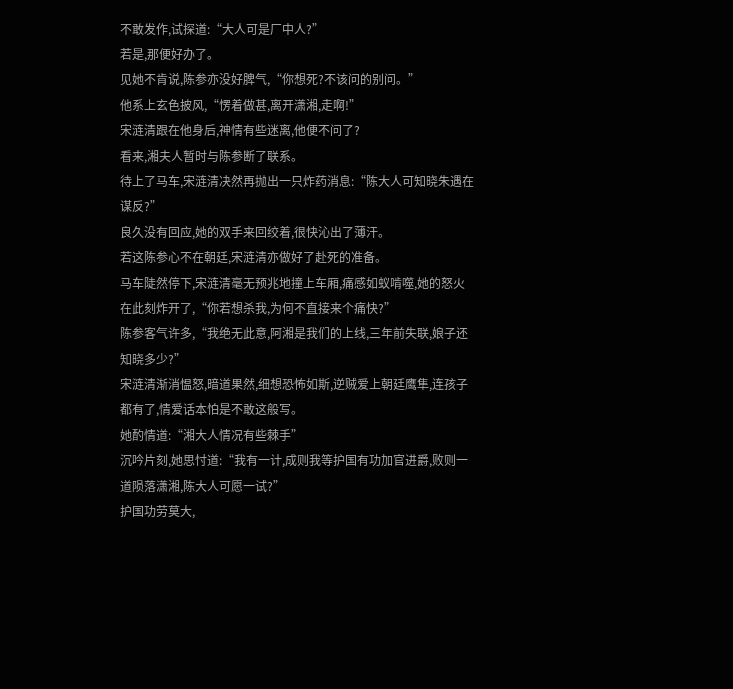不敢发作,试探道:“大人可是厂中人?”
若是,那便好办了。
见她不肯说,陈参亦没好脾气,“你想死?不该问的别问。”
他系上玄色披风,“愣着做甚,离开潇湘,走啊!”
宋涟清跟在他身后,神情有些迷离,他便不问了?
看来,湘夫人暂时与陈参断了联系。
待上了马车,宋涟清决然再抛出一只炸药消息:“陈大人可知晓朱遇在谋反?”
良久没有回应,她的双手来回绞着,很快沁出了薄汗。
若这陈参心不在朝廷,宋涟清亦做好了赴死的准备。
马车陡然停下,宋涟清毫无预兆地撞上车厢,痛感如蚁啃噬,她的怒火在此刻炸开了,“你若想杀我,为何不直接来个痛快?”
陈参客气许多,“我绝无此意,阿湘是我们的上线,三年前失联,娘子还知晓多少?”
宋涟清渐消愠怒,暗道果然,细想恐怖如斯,逆贼爱上朝廷鹰隼,连孩子都有了,情爱话本怕是不敢这般写。
她酌情道:“湘大人情况有些棘手”
沉吟片刻,她思忖道:“我有一计,成则我等护国有功加官进爵,败则一道陨落潇湘,陈大人可愿一试?”
护国功劳莫大,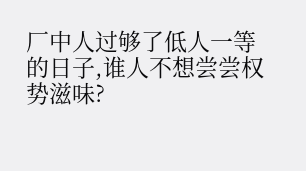厂中人过够了低人一等的日子,谁人不想尝尝权势滋味?